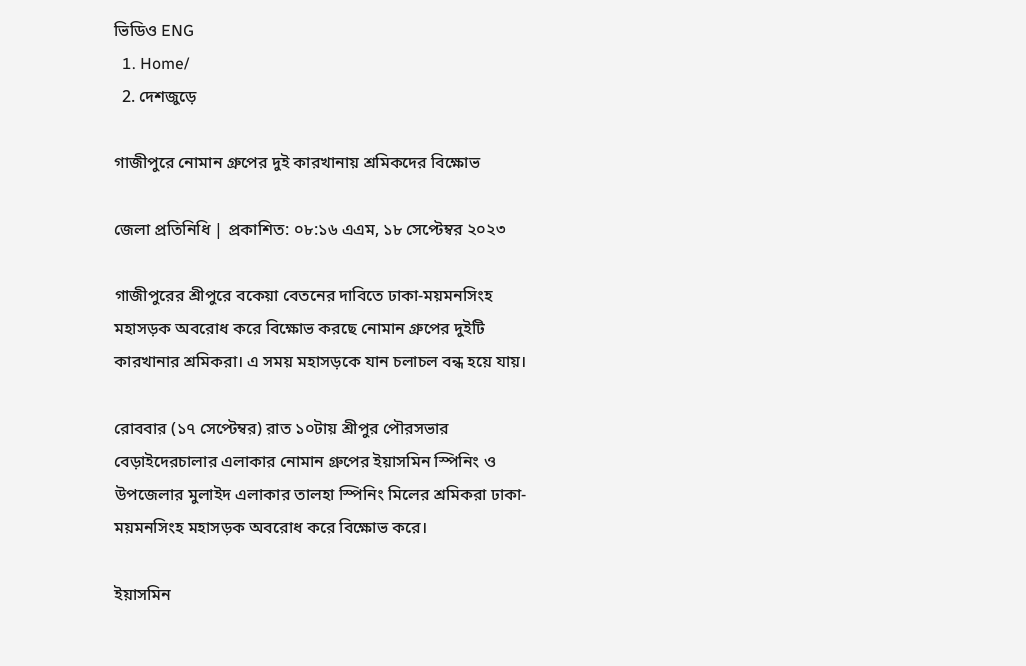ভিডিও ENG
  1. Home/
  2. দেশজুড়ে

গাজীপুরে নোমান গ্রুপের দুই কারখানায় শ্রমিকদের বিক্ষোভ

জেলা প্রতিনিধি | প্রকাশিত: ০৮:১৬ এএম, ১৮ সেপ্টেম্বর ২০২৩

গাজীপুরের শ্রীপুরে বকেয়া বেতনের দাবিতে ঢাকা-ময়মনসিংহ মহাসড়ক অবরোধ করে বিক্ষোভ করছে নোমান গ্রুপের দুইটি কারখানার শ্রমিকরা। এ সময় মহাসড়কে যান চলাচল বন্ধ হয়ে যায়।

রোববার (১৭ সেপ্টেম্বর) রাত ১০টায় শ্রীপুর পৌরসভার বেড়াইদেরচালার এলাকার নোমান গ্রুপের ইয়াসমিন স্পিনিং ও উপজেলার মুলাইদ এলাকার তালহা স্পিনিং মিলের শ্রমিকরা ঢাকা-ময়মনসিংহ মহাসড়ক অবরোধ করে বিক্ষোভ করে।

ইয়াসমিন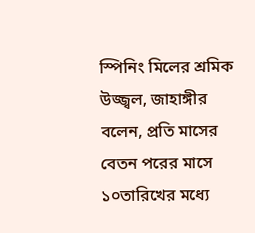স্পিনিং মিলের শ্রমিক উজ্জ্বল, জাহাঙ্গীর বলেন, প্রতি মাসের বেতন পরের মাসে ১০তারিখের মধ্যে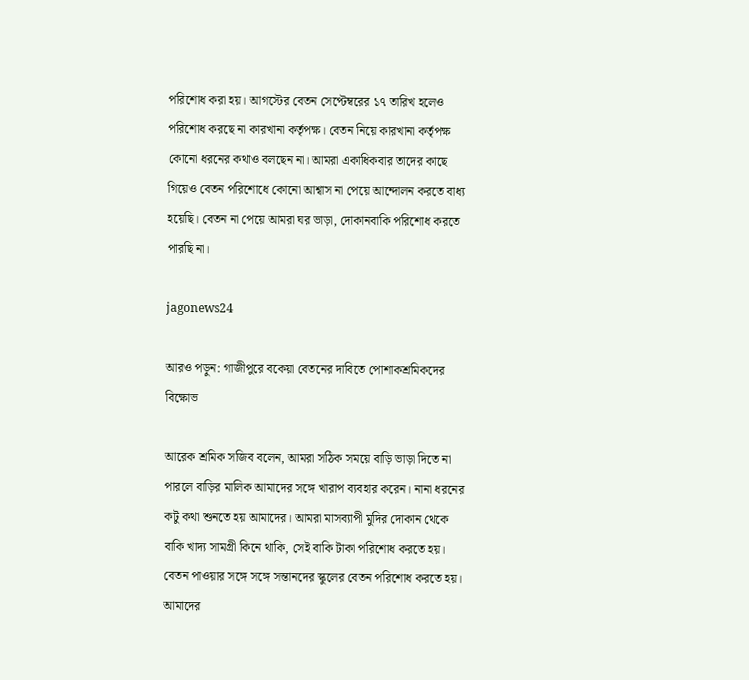পরিশোধ করা হয়। আগস্টের বেতন সেপ্টেম্বরের ১৭ তারিখ হলেও পরিশোধ করছে না কারখানা কর্তৃপক্ষ। বেতন নিয়ে কারখানা কর্তৃপক্ষ কোনো ধরনের কথাও বলছেন না। আমরা একাধিকবার তাদের কাছে গিয়েও বেতন পরিশোধে কোনো আশ্বাস না পেয়ে আন্দোলন করতে বাধ্য হয়েছি। বেতন না পেয়ে আমরা ঘর ভাড়া, দোকানবাকি পরিশোধ করতে পারছি না।

jagonews24

আরও পড়ুন: গাজীপুরে বকেয়া বেতনের দাবিতে পোশাকশ্রমিকদের বিক্ষোভ

আরেক শ্রমিক সজিব বলেন, আমরা সঠিক সময়ে বাড়ি ভাড়া দিতে না পারলে বাড়ির মালিক আমাদের সঙ্গে খারাপ ব্যবহার করেন। নানা ধরনের কটু কথা শুনতে হয় আমাদের। আমরা মাসব্যাপী মুদির দোকান থেকে বাকি খাদ্য সামগ্রী কিনে থাকি, সেই বাকি টাকা পরিশোধ করতে হয়। বেতন পাওয়ার সঙ্গে সঙ্গে সন্তানদের স্কুলের বেতন পরিশোধ করতে হয়। আমাদের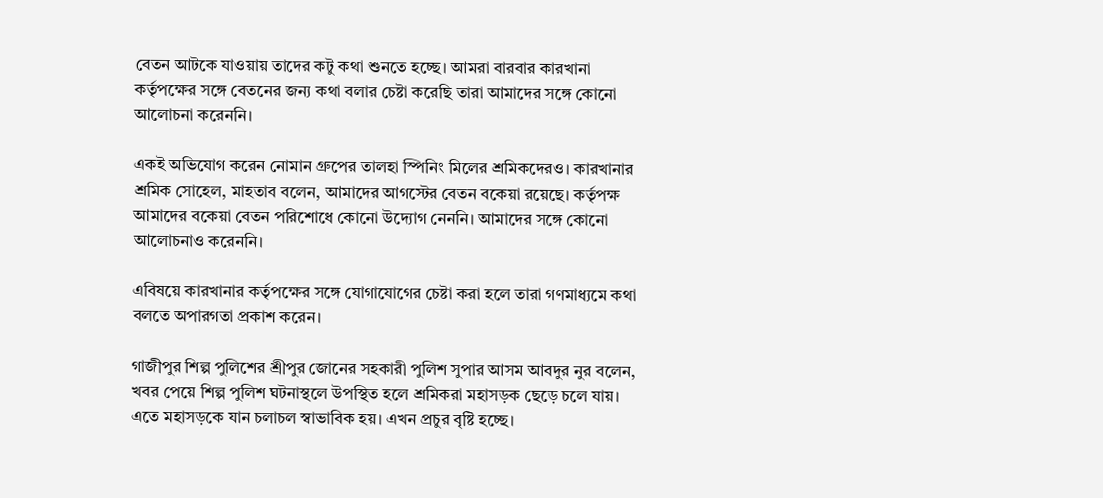বেতন আটকে যাওয়ায় তাদের কটু কথা শুনতে হচ্ছে। আমরা বারবার কারখানা কর্তৃপক্ষের সঙ্গে বেতনের জন্য কথা বলার চেষ্টা করেছি তারা আমাদের সঙ্গে কোনো আলোচনা করেননি।

একই অভিযোগ করেন নোমান গ্রুপের তালহা স্পিনিং মিলের শ্রমিকদেরও। কারখানার শ্রমিক সোহেল, মাহতাব বলেন, আমাদের আগস্টের বেতন বকেয়া রয়েছে। কর্তৃপক্ষ আমাদের বকেয়া বেতন পরিশোধে কোনো উদ্যোগ নেননি। আমাদের সঙ্গে কোনো আলোচনাও করেননি।

এবিষয়ে কারখানার কর্তৃপক্ষের সঙ্গে যোগাযোগের চেষ্টা করা হলে তারা গণমাধ্যমে কথা বলতে অপারগতা প্রকাশ করেন।

গাজীপুর শিল্প পুলিশের শ্রীপুর জোনের সহকারী পুলিশ সুপার আসম আবদুর নুর বলেন, খবর পেয়ে শিল্প পুলিশ ঘটনাস্থলে উপস্থিত হলে শ্রমিকরা মহাসড়ক ছেড়ে চলে যায়। এতে মহাসড়কে যান চলাচল স্বাভাবিক হয়। এখন প্রচুর বৃষ্টি হচ্ছে।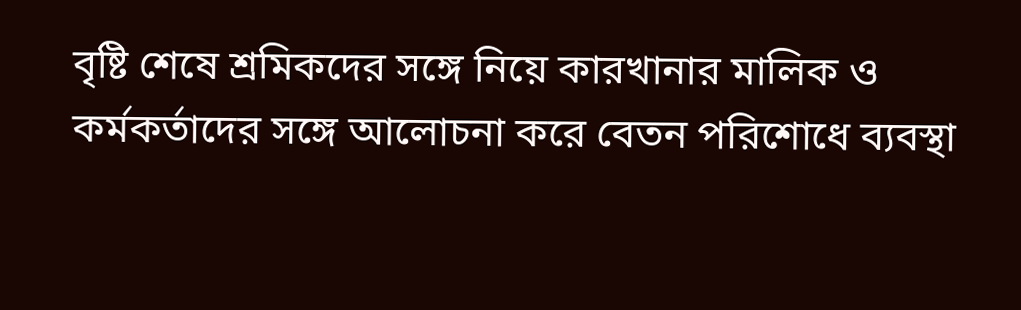বৃষ্টি শেষে শ্রমিকদের সঙ্গে নিয়ে কারখানার মালিক ও কর্মকর্তাদের সঙ্গে আলোচনা করে বেতন পরিশোধে ব্যবস্থা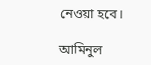নেওয়া হবে।

আমিনুল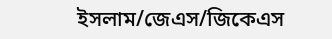ইসলাম/জেএস/জিকেএস